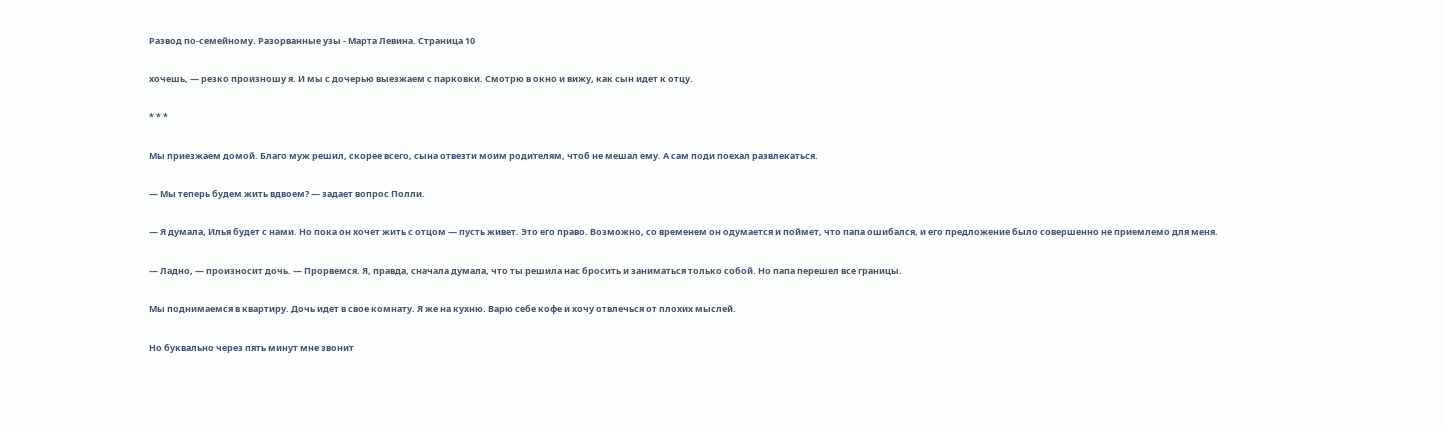Развод по-семейному. Разорванные узы - Марта Левина. Страница 10

хочешь, — резко произношу я. И мы с дочерью выезжаем с парковки. Смотрю в окно и вижу, как сын идет к отцу.

* * *

Мы приезжаем домой. Благо муж решил, скорее всего, сына отвезти моим родителям, чтоб не мешал ему. А сам поди поехал развлекаться.

— Мы теперь будем жить вдвоем? — задает вопрос Полли.

— Я думала, Илья будет с нами. Но пока он хочет жить с отцом — пусть живет. Это его право. Возможно, со временем он одумается и поймет, что папа ошибался, и его предложение было совершенно не приемлемо для меня.

— Ладно, — произносит дочь. — Прорвемся. Я, правда, сначала думала, что ты решила нас бросить и заниматься только собой. Но папа перешел все границы.

Мы поднимаемся в квартиру. Дочь идет в свое комнату. Я же на кухню. Варю себе кофе и хочу отвлечься от плохих мыслей.

Но буквально через пять минут мне звонит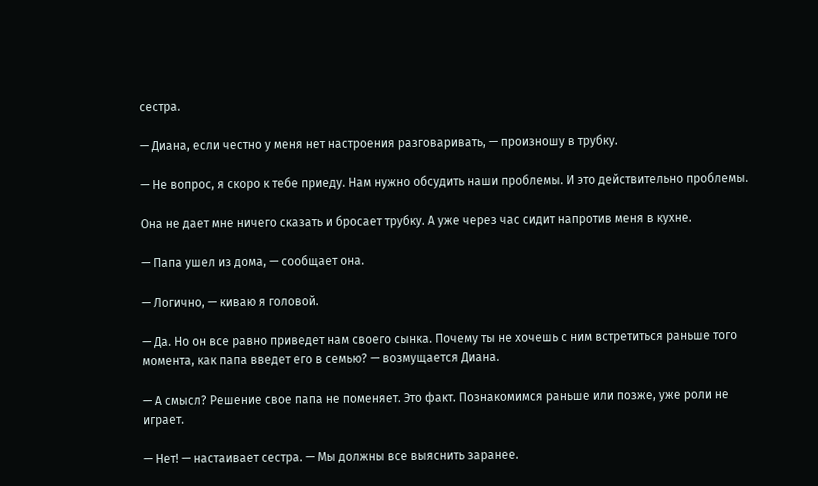сестра.

— Диана, если честно у меня нет настроения разговаривать, — произношу в трубку.

— Не вопрос, я скоро к тебе приеду. Нам нужно обсудить наши проблемы. И это действительно проблемы.

Она не дает мне ничего сказать и бросает трубку. А уже через час сидит напротив меня в кухне.

— Папа ушел из дома, — сообщает она.

— Логично, — киваю я головой.

— Да. Но он все равно приведет нам своего сынка. Почему ты не хочешь с ним встретиться раньше того момента, как папа введет его в семью? — возмущается Диана.

— А смысл? Решение свое папа не поменяет. Это факт. Познакомимся раньше или позже, уже роли не играет.

— Нет! — настаивает сестра. — Мы должны все выяснить заранее.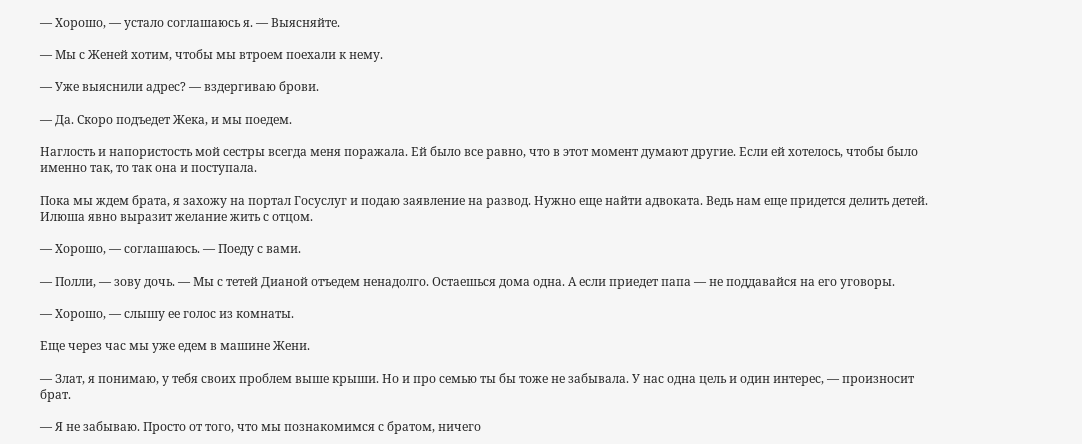— Хорошо, — устало соглашаюсь я. — Выясняйте.

— Мы с Женей хотим, чтобы мы втроем поехали к нему.

— Уже выяснили адрес? — вздергиваю брови.

— Да. Скоро подъедет Жека, и мы поедем.

Наглость и напористость мой сестры всегда меня поражала. Ей было все равно, что в этот момент думают другие. Если ей хотелось, чтобы было именно так, то так она и поступала.

Пока мы ждем брата, я захожу на портал Госуслуг и подаю заявление на развод. Нужно еще найти адвоката. Ведь нам еще придется делить детей. Илюша явно выразит желание жить с отцом.

— Хорошо, — соглашаюсь. — Поеду с вами.

— Полли, — зову дочь. — Мы с тетей Дианой отъедем ненадолго. Остаешься дома одна. А если приедет папа — не поддавайся на его уговоры.

— Хорошо, — слышу ее голос из комнаты.

Еще через час мы уже едем в машине Жени.

— Злат, я понимаю, у тебя своих проблем выше крыши. Но и про семью ты бы тоже не забывала. У нас одна цель и один интерес, — произносит брат.

— Я не забываю. Просто от того, что мы познакомимся с братом, ничего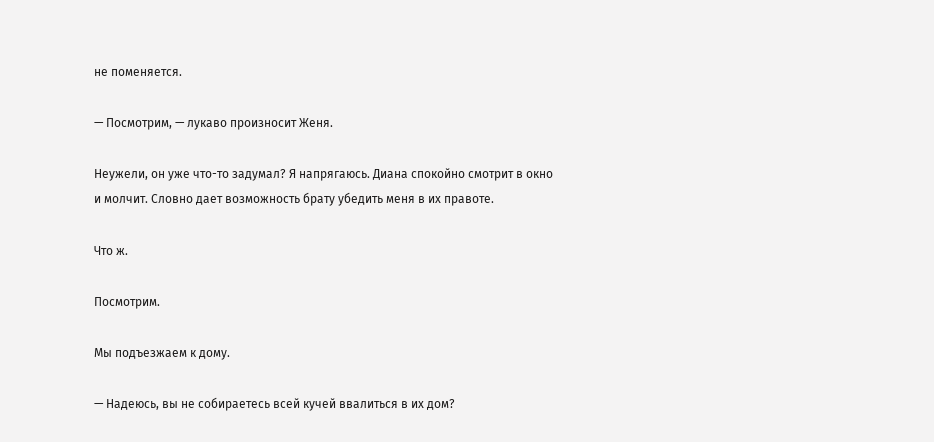не поменяется.

— Посмотрим, — лукаво произносит Женя.

Неужели, он уже что-то задумал? Я напрягаюсь. Диана спокойно смотрит в окно и молчит. Словно дает возможность брату убедить меня в их правоте.

Что ж.

Посмотрим.

Мы подъезжаем к дому.

— Надеюсь, вы не собираетесь всей кучей ввалиться в их дом?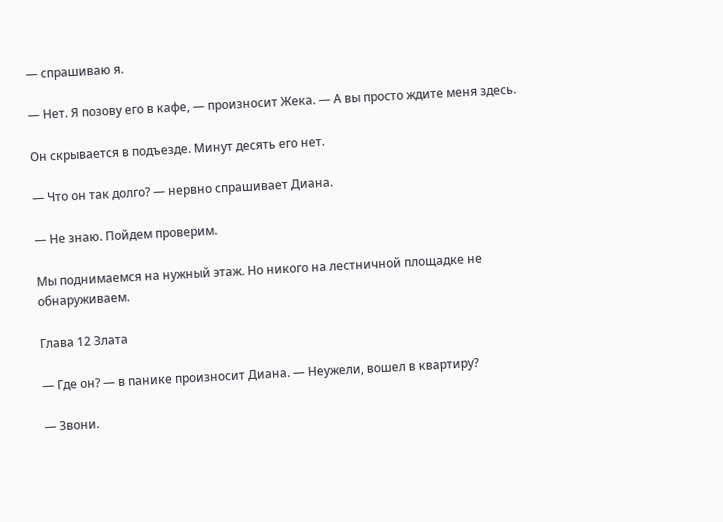— спрашиваю я.

— Нет. Я позову его в кафе, — произносит Жека. — А вы просто ждите меня здесь.

Он скрывается в подъезде. Минут десять его нет.

— Что он так долго? — нервно спрашивает Диана.

— Не знаю. Пойдем проверим.

Мы поднимаемся на нужный этаж. Но никого на лестничной площадке не обнаруживаем.

Глава 12 Злата

— Где он? — в панике произносит Диана. — Неужели, вошел в квартиру?

— Звони.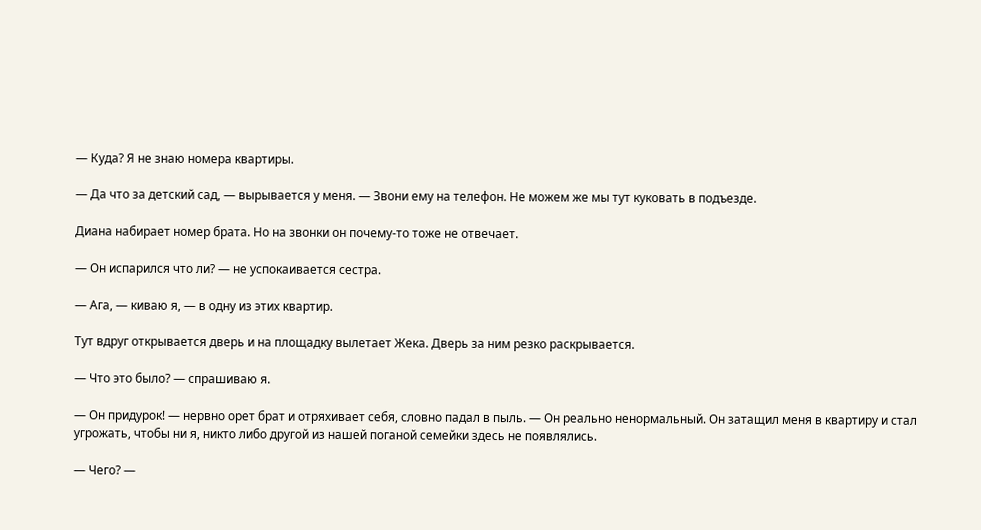— Куда? Я не знаю номера квартиры.

— Да что за детский сад, — вырывается у меня. — Звони ему на телефон. Не можем же мы тут куковать в подъезде.

Диана набирает номер брата. Но на звонки он почему-то тоже не отвечает.

— Он испарился что ли? — не успокаивается сестра.

— Ага, — киваю я, — в одну из этих квартир.

Тут вдруг открывается дверь и на площадку вылетает Жека. Дверь за ним резко раскрывается.

— Что это было? — спрашиваю я.

— Он придурок! — нервно орет брат и отряхивает себя, словно падал в пыль. — Он реально ненормальный. Он затащил меня в квартиру и стал угрожать, чтобы ни я, никто либо другой из нашей поганой семейки здесь не появлялись.

— Чего? —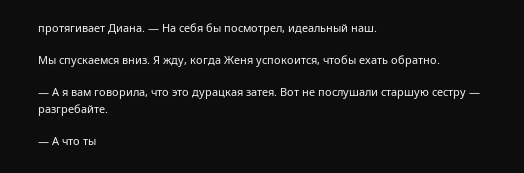протягивает Диана. — На себя бы посмотрел, идеальный наш.

Мы спускаемся вниз. Я жду, когда Женя успокоится, чтобы ехать обратно.

— А я вам говорила, что это дурацкая затея. Вот не послушали старшую сестру — разгребайте.

— А что ты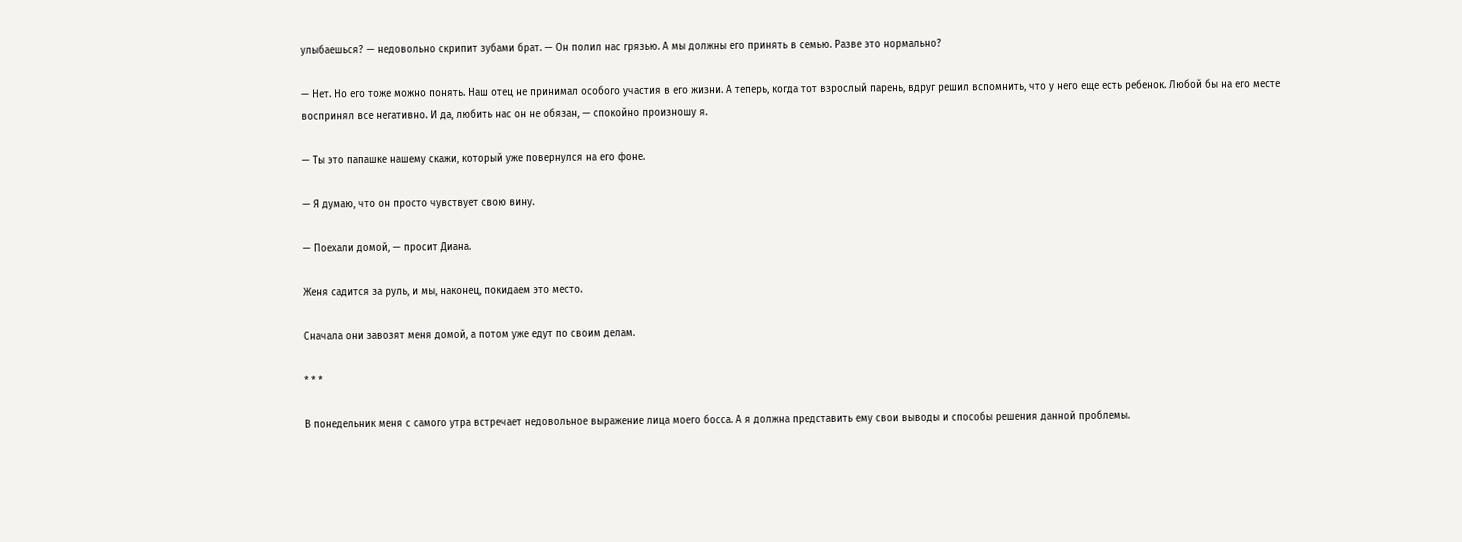улыбаешься? — недовольно скрипит зубами брат. — Он полил нас грязью. А мы должны его принять в семью. Разве это нормально?

— Нет. Но его тоже можно понять. Наш отец не принимал особого участия в его жизни. А теперь, когда тот взрослый парень, вдруг решил вспомнить, что у него еще есть ребенок. Любой бы на его месте воспринял все негативно. И да, любить нас он не обязан, — спокойно произношу я.

— Ты это папашке нашему скажи, который уже повернулся на его фоне.

— Я думаю, что он просто чувствует свою вину.

— Поехали домой, — просит Диана.

Женя садится за руль, и мы, наконец, покидаем это место.

Сначала они завозят меня домой, а потом уже едут по своим делам.

* * *

В понедельник меня с самого утра встречает недовольное выражение лица моего босса. А я должна представить ему свои выводы и способы решения данной проблемы.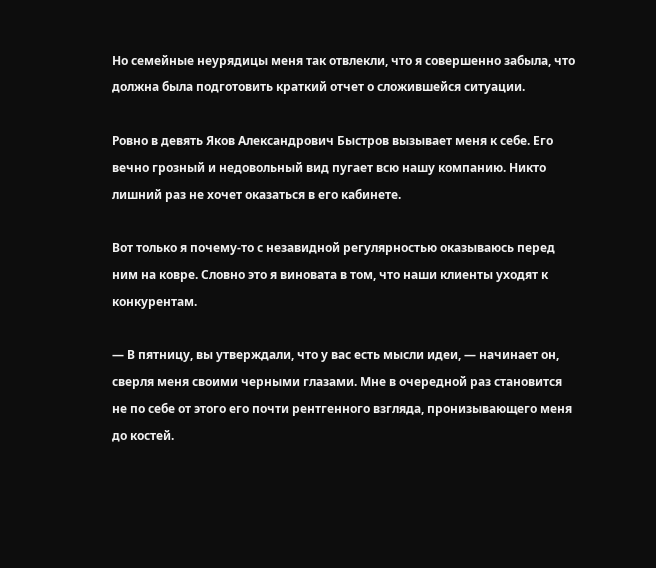Но семейные неурядицы меня так отвлекли, что я совершенно забыла, что должна была подготовить краткий отчет о сложившейся ситуации.

Ровно в девять Яков Александрович Быстров вызывает меня к себе. Его вечно грозный и недовольный вид пугает всю нашу компанию. Никто лишний раз не хочет оказаться в его кабинете.

Вот только я почему-то с незавидной регулярностью оказываюсь перед ним на ковре. Словно это я виновата в том, что наши клиенты уходят к конкурентам.

— В пятницу, вы утверждали, что у вас есть мысли идеи, — начинает он, сверля меня своими черными глазами. Мне в очередной раз становится не по себе от этого его почти рентгенного взгляда, пронизывающего меня до костей.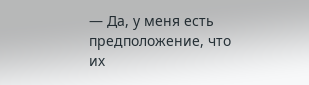— Да, у меня есть предположение, что их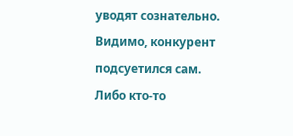уводят сознательно. Видимо, конкурент подсуетился сам. Либо кто-то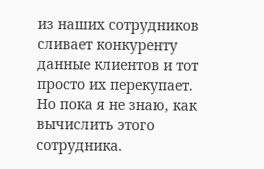из наших сотрудников сливает конкуренту данные клиентов и тот просто их перекупает. Но пока я не знаю, как вычислить этого сотрудника.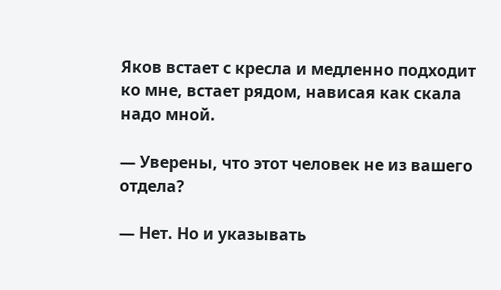Яков встает с кресла и медленно подходит ко мне, встает рядом, нависая как скала надо мной.

— Уверены, что этот человек не из вашего отдела?

— Нет. Но и указывать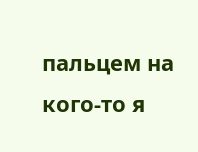пальцем на кого-то я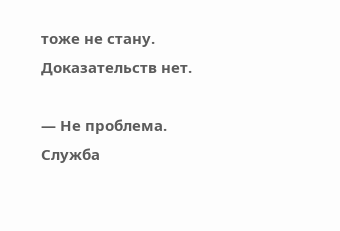тоже не стану. Доказательств нет.

— Не проблема. Служба